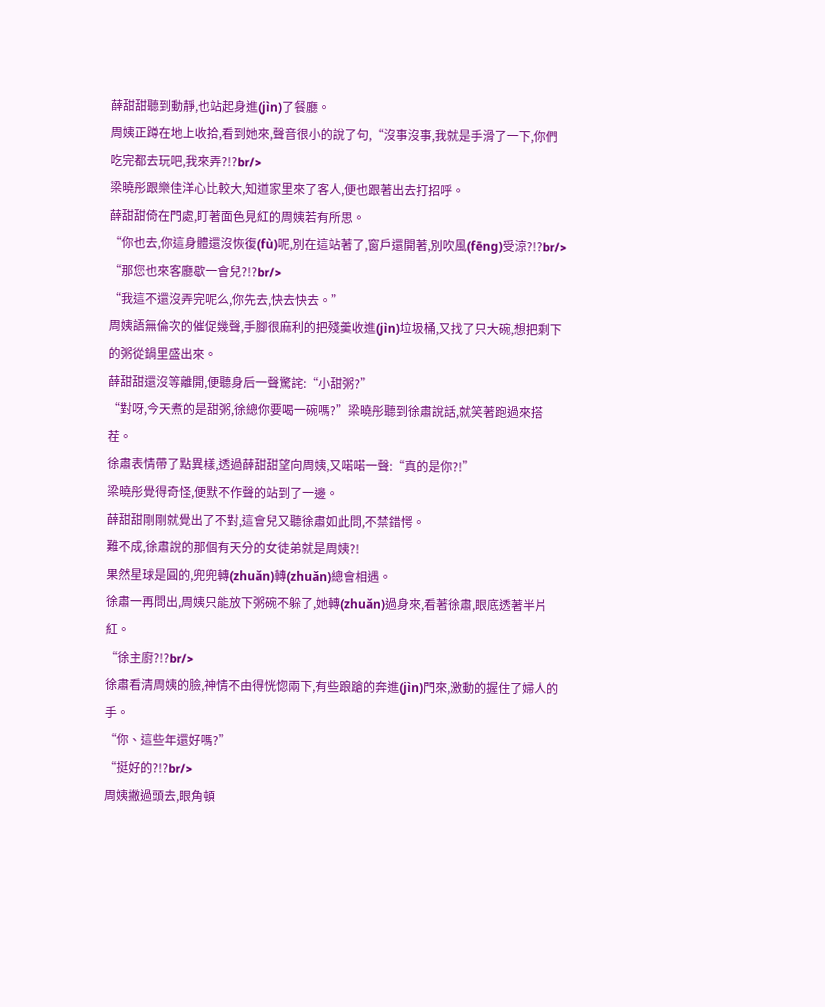薛甜甜聽到動靜,也站起身進(jìn)了餐廳。
周姨正蹲在地上收拾,看到她來,聲音很小的說了句,“沒事沒事,我就是手滑了一下,你們吃完都去玩吧,我來弄?!?br/>
梁曉彤跟樂佳洋心比較大,知道家里來了客人,便也跟著出去打招呼。
薛甜甜倚在門處,盯著面色見紅的周姨若有所思。
“你也去,你這身體還沒恢復(fù)呢,別在這站著了,窗戶還開著,別吹風(fēng)受涼?!?br/>
“那您也來客廳歇一會兒?!?br/>
“我這不還沒弄完呢么,你先去,快去快去。”
周姨語無倫次的催促幾聲,手腳很麻利的把殘羹收進(jìn)垃圾桶,又找了只大碗,想把剩下的粥從鍋里盛出來。
薛甜甜還沒等離開,便聽身后一聲驚詫:“小甜粥?”
“對呀,今天煮的是甜粥,徐總你要喝一碗嗎?”梁曉彤聽到徐肅說話,就笑著跑過來搭茬。
徐肅表情帶了點異樣,透過薛甜甜望向周姨,又喏喏一聲:“真的是你?!”
梁曉彤覺得奇怪,便默不作聲的站到了一邊。
薛甜甜剛剛就覺出了不對,這會兒又聽徐肅如此問,不禁錯愕。
難不成,徐肅說的那個有天分的女徒弟就是周姨?!
果然星球是圓的,兜兜轉(zhuǎn)轉(zhuǎn)總會相遇。
徐肅一再問出,周姨只能放下粥碗不躲了,她轉(zhuǎn)過身來,看著徐肅,眼底透著半片紅。
“徐主廚?!?br/>
徐肅看清周姨的臉,神情不由得恍惚兩下,有些踉蹌的奔進(jìn)門來,激動的握住了婦人的手。
“你、這些年還好嗎?”
“挺好的?!?br/>
周姨撇過頭去,眼角頓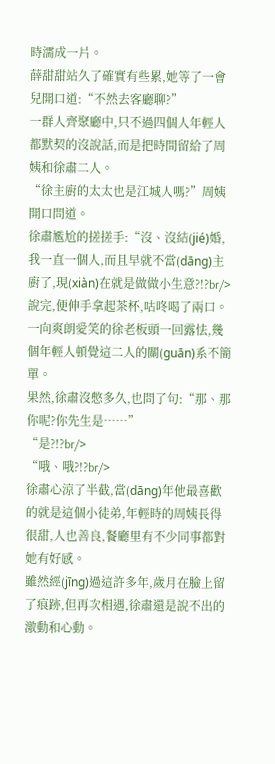時濡成一片。
薛甜甜站久了確實有些累,她等了一會兒開口道:“不然去客廳聊?”
一群人齊聚廳中,只不過四個人年輕人都默契的沒說話,而是把時間留給了周姨和徐肅二人。
“徐主廚的太太也是江城人嗎?”周姨開口問道。
徐肅尷尬的搓搓手:“沒、沒結(jié)婚,我一直一個人,而且早就不當(dāng)主廚了,現(xiàn)在就是做做小生意?!?br/>
說完,便伸手拿起茶杯,咕咚喝了兩口。
一向爽朗愛笑的徐老板頭一回露怯,幾個年輕人頓覺這二人的關(guān)系不簡單。
果然,徐肅沒憋多久,也問了句:“那、那你呢?你先生是……”
“是?!?br/>
“哦、哦?!?br/>
徐肅心涼了半截,當(dāng)年他最喜歡的就是這個小徒弟,年輕時的周姨長得很甜,人也善良,餐廳里有不少同事都對她有好感。
雖然經(jīng)過這許多年,歲月在臉上留了痕跡,但再次相遇,徐肅還是說不出的激動和心動。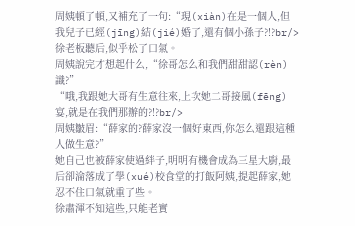周姨頓了頓,又補充了一句:“現(xiàn)在是一個人,但我兒子已經(jīng)結(jié)婚了,還有個小孫子?!?br/>
徐老板聽后,似乎松了口氣。
周姨說完才想起什么,“徐哥怎么和我們甜甜認(rèn)識?”
“哦,我跟她大哥有生意往來,上次她二哥接風(fēng)宴,就是在我們那辦的?!?br/>
周姨皺眉:“薛家的?薛家沒一個好東西,你怎么還跟這種人做生意?”
她自己也被薛家使過絆子,明明有機會成為三星大廚,最后卻淪落成了學(xué)校食堂的打飯阿姨,提起薛家,她忍不住口氣就重了些。
徐肅渾不知這些,只能老實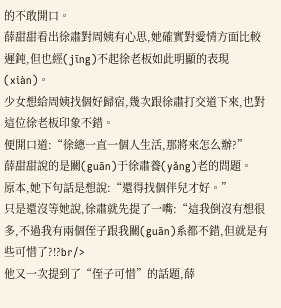的不敢開口。
薛甜甜看出徐肅對周姨有心思,她確實對愛情方面比較遲鈍,但也經(jīng)不起徐老板如此明顯的表現(xiàn)。
少女想給周姨找個好歸宿,幾次跟徐肅打交道下來,也對這位徐老板印象不錯。
便開口道:“徐總一直一個人生活,那將來怎么辦?”
薛甜甜說的是關(guān)于徐肅養(yǎng)老的問題。
原本,她下句話是想說:“還得找個伴兒才好。”
只是還沒等她說,徐肅就先提了一嘴:“這我倒沒有想很多,不過我有兩個侄子跟我關(guān)系都不錯,但就是有些可惜了?!?br/>
他又一次提到了“侄子可惜”的話題,薛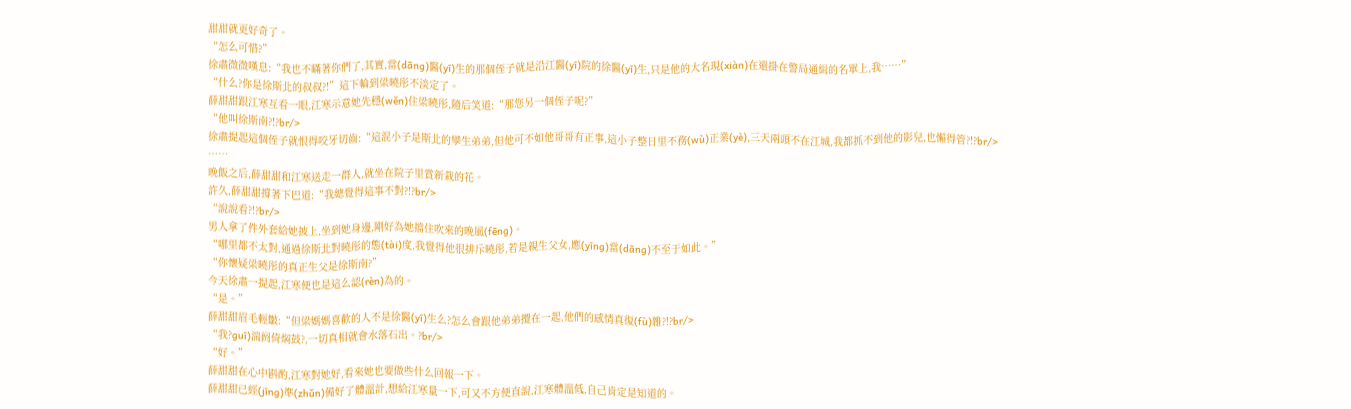甜甜就更好奇了。
“怎么可惜?”
徐肅微微嘆息:“我也不瞞著你們了,其實,當(dāng)醫(yī)生的那個侄子就是沿江醫(yī)院的徐醫(yī)生,只是他的大名現(xiàn)在還掛在警局通緝的名單上,我……”
“什么?你是徐斯北的叔叔?!”這下輪到梁曉彤不淡定了。
薛甜甜跟江寒互看一眼,江寒示意她先穩(wěn)住梁曉彤,隨后笑道:“那您另一個侄子呢?”
“他叫徐斯南?!?br/>
徐肅提起這個侄子就恨得咬牙切齒:“這混小子是斯北的孿生弟弟,但他可不如他哥哥有正事,這小子整日里不務(wù)正業(yè),三天兩頭不在江城,我都抓不到他的影兒,也懶得管?!?br/>
……
晚飯之后,薛甜甜和江寒送走一群人,就坐在院子里賞新栽的花。
許久,薛甜甜撐著下巴道:“我總覺得這事不對?!?br/>
“說說看?!?br/>
男人拿了件外套給她披上,坐到她身邊,剛好為她擋住吹來的晚風(fēng)。
“哪里都不太對,通過徐斯北對曉彤的態(tài)度,我覺得他很排斥曉彤,若是親生父女,應(yīng)當(dāng)不至于如此。”
“你懷疑梁曉彤的真正生父是徐斯南?”
今天徐肅一提起,江寒便也是這么認(rèn)為的。
“是。”
薛甜甜眉毛輕皺:“但梁媽媽喜歡的人不是徐醫(yī)生么?怎么會跟他弟弟攪在一起,他們的感情真復(fù)雜?!?br/>
“我?guī)湍阏倚焖鼓?,一切真相就會水落石出。?br/>
“好。”
薛甜甜在心中斟酌,江寒對她好,看來她也要做些什么回報一下。
薛甜甜已經(jīng)準(zhǔn)備好了體溫計,想給江寒量一下,可又不方便直說,江寒體溫低,自己肯定是知道的。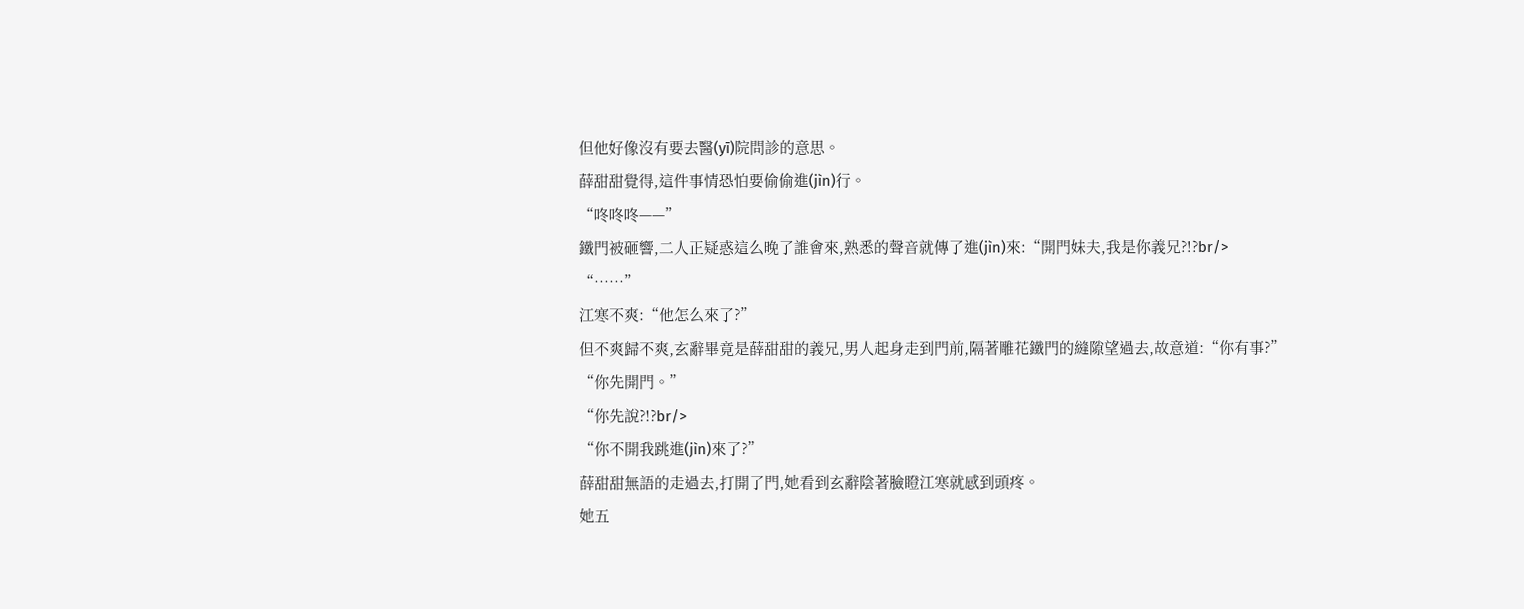但他好像沒有要去醫(yī)院問診的意思。
薛甜甜覺得,這件事情恐怕要偷偷進(jìn)行。
“咚咚咚——”
鐵門被砸響,二人正疑惑這么晚了誰會來,熟悉的聲音就傳了進(jìn)來:“開門妹夫,我是你義兄?!?br/>
“……”
江寒不爽:“他怎么來了?”
但不爽歸不爽,玄辭畢竟是薛甜甜的義兄,男人起身走到門前,隔著雕花鐵門的縫隙望過去,故意道:“你有事?”
“你先開門。”
“你先說?!?br/>
“你不開我跳進(jìn)來了?”
薛甜甜無語的走過去,打開了門,她看到玄辭陰著臉瞪江寒就感到頭疼。
她五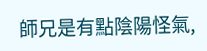師兄是有點陰陽怪氣,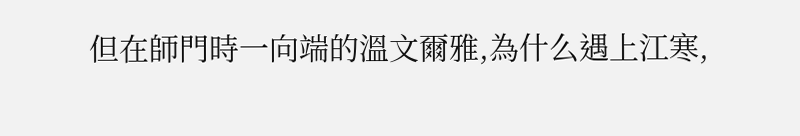但在師門時一向端的溫文爾雅,為什么遇上江寒,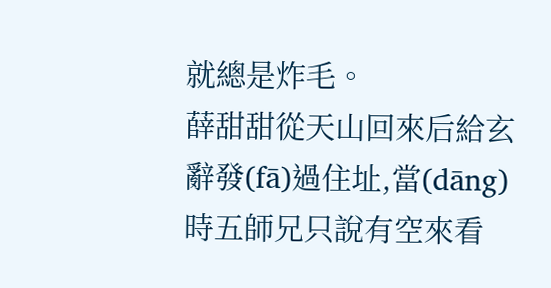就總是炸毛。
薛甜甜從天山回來后給玄辭發(fā)過住址,當(dāng)時五師兄只說有空來看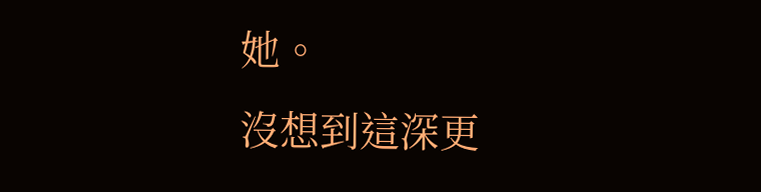她。
沒想到這深更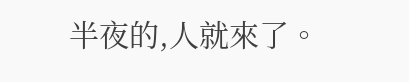半夜的,人就來了。